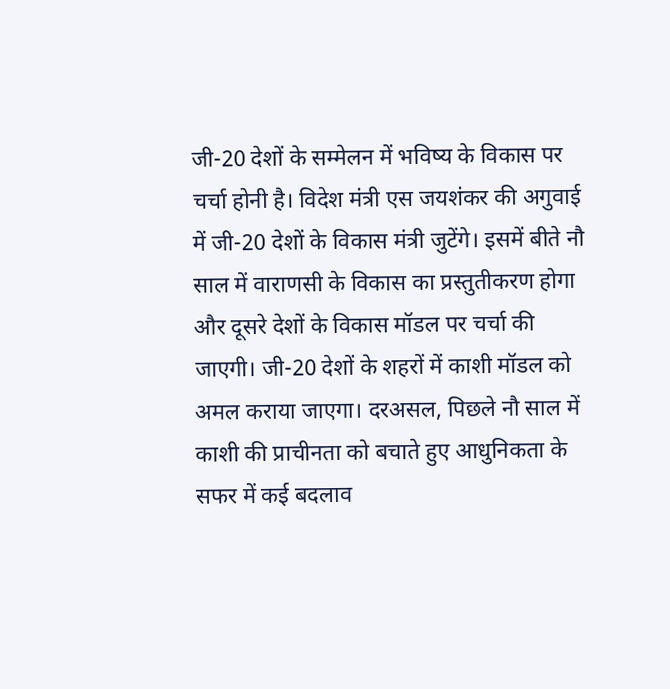जी-20 देशों के सम्मेलन में भविष्य के विकास पर चर्चा होनी है। विदेश मंत्री एस जयशंकर की अगुवाई में जी-20 देशों के विकास मंत्री जुटेंगे। इसमें बीते नौ साल में वाराणसी के विकास का प्रस्तुतीकरण होगा और दूसरे देशों के विकास मॉडल पर चर्चा की जाएगी। जी-20 देशों के शहरों में काशी मॉडल को अमल कराया जाएगा। दरअसल, पिछले नौ साल में काशी की प्राचीनता को बचाते हुए आधुनिकता के सफर में कई बदलाव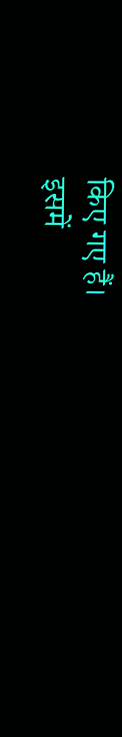किए गए हैं।
इसमें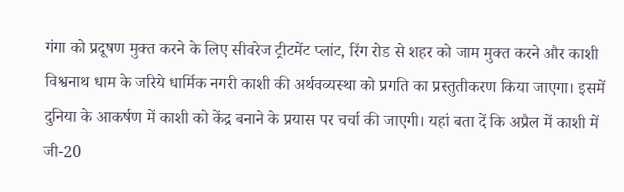गंगा को प्रदूषण मुक्त करने के लिए सीवरेज ट्रीटमेंट प्लांट, रिंग रोड से शहर को जाम मुक्त करने और काशी विश्वनाथ धाम के जरिये धार्मिक नगरी काशी की अर्थवव्यस्था को प्रगति का प्रस्तुतीकरण किया जाएगा। इसमें दुनिया के आकर्षण में काशी को केंद्र बनाने के प्रयास पर चर्चा की जाएगी। यहां बता दें कि अप्रैल में काशी में जी-20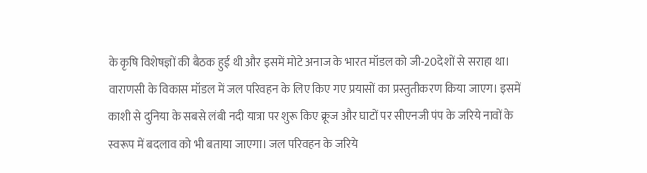के कृषि विशेषज्ञों की बैठक हुई थी और इसमें मोटे अनाज के भारत मॉडल को जी-20देशों से सराहा था।
वाराणसी के विकास मॉडल में जल परिवहन के लिए किए गए प्रयासों का प्रस्तुतीकरण किया जाएग। इसमें काशी से दुनिया के सबसे लंबी नदी यात्रा पर शुरू किए क्रूज और घाटों पर सीएनजी पंप के जरिये नावों के स्वरूप में बदलाव को भी बताया जाएगा। जल परिवहन के जरिये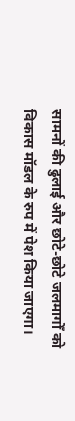सामनों की ढुलाई और छोटे-छोटे जलमागोँ को विकास मॉडल के रुप में पेश किया जाएगा।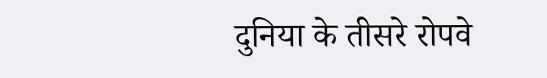दुनिया के तीसरे रोपवे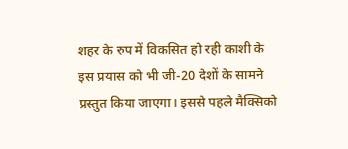शहर के रुप में विकसित हो रही काशी के इस प्रयास को भी जी-20 देशों के सामने प्रस्तुत किया जाएगा। इससे पहले मैक्सिको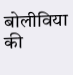बोलीविया की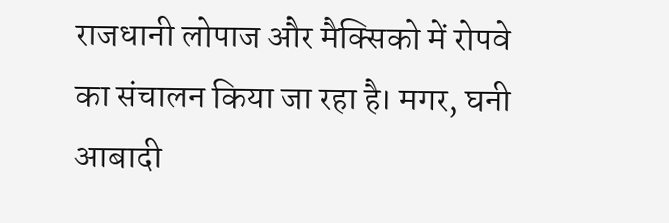राजधानी लोपाज और मैक्सिको में रोपवे का संचालन किया जा रहा है। मगर, घनी आबादी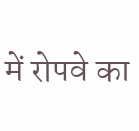में रोपवे का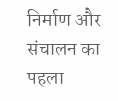निर्माण और संचालन का पहला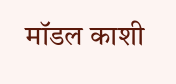मॉडल काशी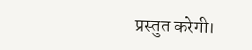प्रस्तुत करेगी।